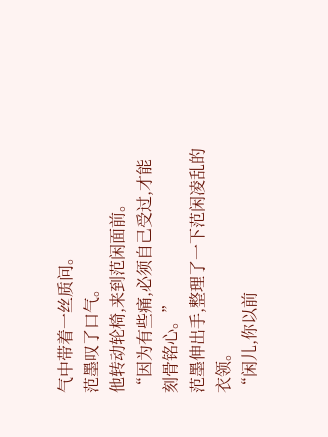气中带着一丝质问。
范墨叹了口气。
他转动轮椅,来到范闲面前。
“因为有些痛,必须自己受过,才能刻骨铭心。”
范墨伸出手,整理了一下范闲凌乱的衣领。
“闲儿,你以前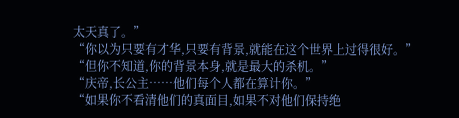太天真了。”
“你以为只要有才华,只要有背景,就能在这个世界上过得很好。”
“但你不知道,你的背景本身,就是最大的杀机。”
“庆帝,长公主……他们每个人都在算计你。”
“如果你不看清他们的真面目,如果不对他们保持绝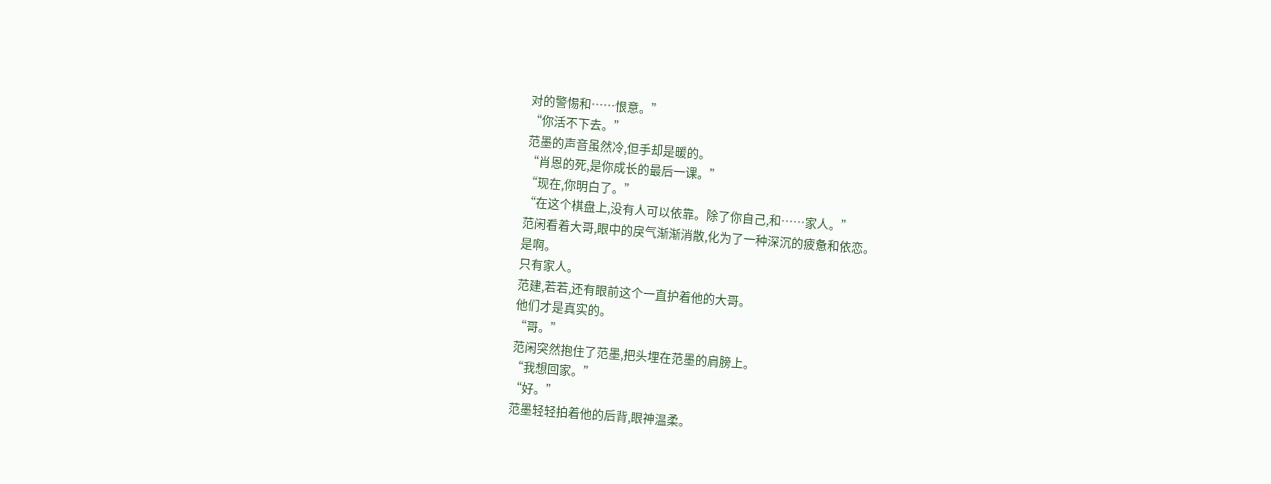对的警惕和……恨意。”
“你活不下去。”
范墨的声音虽然冷,但手却是暖的。
“肖恩的死,是你成长的最后一课。”
“现在,你明白了。”
“在这个棋盘上,没有人可以依靠。除了你自己,和……家人。”
范闲看着大哥,眼中的戾气渐渐消散,化为了一种深沉的疲惫和依恋。
是啊。
只有家人。
范建,若若,还有眼前这个一直护着他的大哥。
他们才是真实的。
“哥。”
范闲突然抱住了范墨,把头埋在范墨的肩膀上。
“我想回家。”
“好。”
范墨轻轻拍着他的后背,眼神温柔。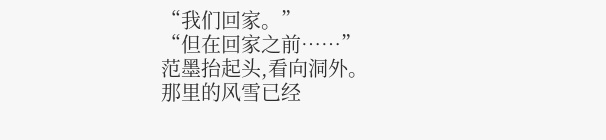“我们回家。”
“但在回家之前……”
范墨抬起头,看向洞外。
那里的风雪已经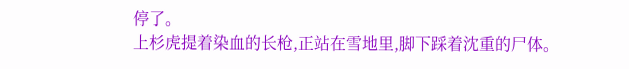停了。
上杉虎提着染血的长枪,正站在雪地里,脚下踩着沈重的尸体。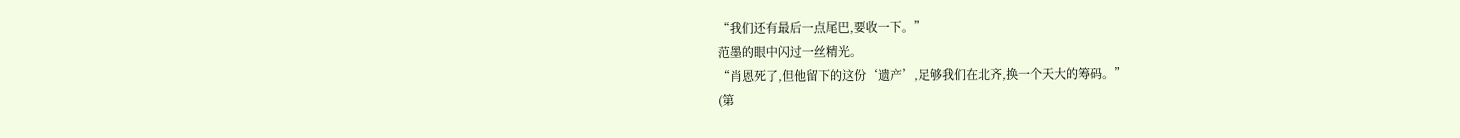“我们还有最后一点尾巴,要收一下。”
范墨的眼中闪过一丝精光。
“肖恩死了,但他留下的这份‘遗产’,足够我们在北齐,换一个天大的筹码。”
(第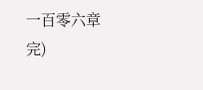一百零六章 完)